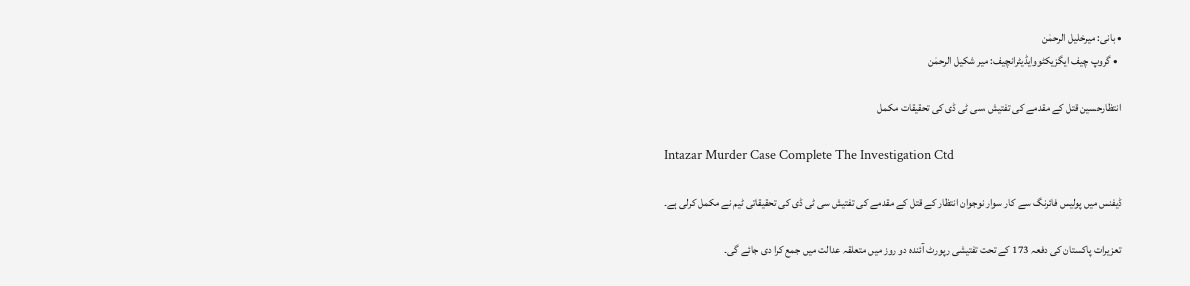• بانی: میرخلیل الرحمٰن
  • گروپ چیف ایگزیکٹووایڈیٹرانچیف: میر شکیل الرحمٰن

انتظارحسین قتل کے مقدمے کی تفتیش ،سی ٹی ڈی کی تحقیقات مکمل

Intazar Murder Case Complete The Investigation Ctd

ڈیفنس میں پولیس فائرنگ سے کار سوار نوجوان انتظار کے قتل کے مقدمے کی تفتیش سی ٹی ڈی کی تحقیقاتی ٹیم نے مکمل کرلی ہے۔

تعزیرات پاکستان کی دفعہ 173 کے تحت تفتیشی رپورٹ آئندہ دو روز میں متعلقہ عدالت میں جمع کرا دی جائے گی۔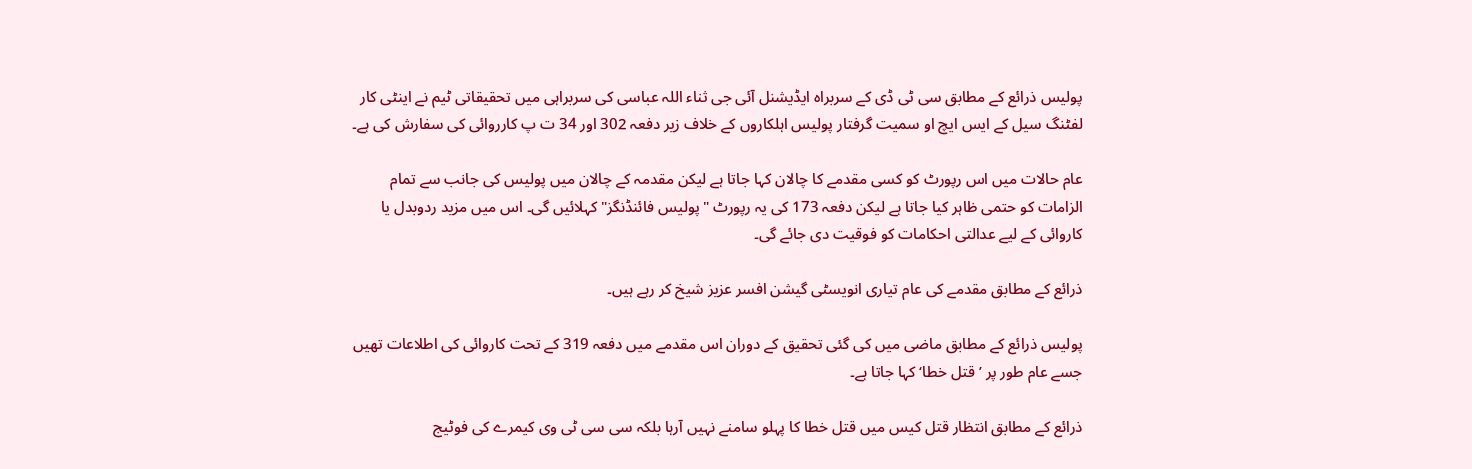پولیس ذرائع کے مطابق سی ٹی ڈی کے سربراہ ایڈیشنل آئی جی ثناء اللہ عباسی کی سربراہی میں تحقیقاتی ٹیم نے اینٹی کار لفٹنگ سیل کے ایس ایچ او سمیت گرفتار پولیس اہلکاروں کے خلاف زیر دفعہ 302 اور 34 ت پ کارروائی کی سفارش کی ہے۔

عام حالات میں اس رپورٹ کو کسی مقدمے کا چالان کہا جاتا ہے لیکن مقدمہ کے چالان میں پولیس کی جانب سے تمام الزامات کو حتمی ظاہر کیا جاتا ہے لیکن دفعہ 173 کی یہ رپورٹ "پولیس فائنڈنگز" کہلائیں گی۔ اس میں مزید ردوبدل یا کاروائی کے لیے عدالتی احکامات کو فوقیت دی جائے گی۔

ذرائع کے مطابق مقدمے کی عام تیاری انویسٹی گیشن افسر عزیز شیخ کر رہے ہیں۔

پولیس ذرائع کے مطابق ماضی میں کی گئی تحقیق کے دوران اس مقدمے میں دفعہ 319 کے تحت کاروائی کی اطلاعات تھیں جسے عام طور پر ’قتل خطا‘ کہا جاتا ہے۔

ذرائع کے مطابق انتظار قتل کیس میں قتل خطا کا پہلو سامنے نہیں آرہا بلکہ سی سی ٹی وی کیمرے کی فوٹیج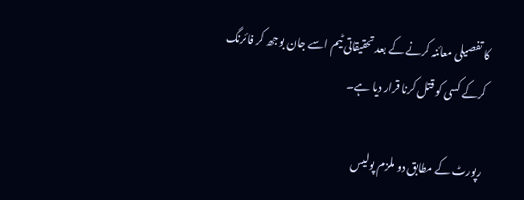کا تفصیلی معائنہ کرنے کے بعد تحقیقاتی ٹیم اسے جان بوجھ کر فائرنگ کرکے کسی کو قتل کرنا قرار دیا ہے۔

رپورٹ کے مطابق دو ملزم پولیس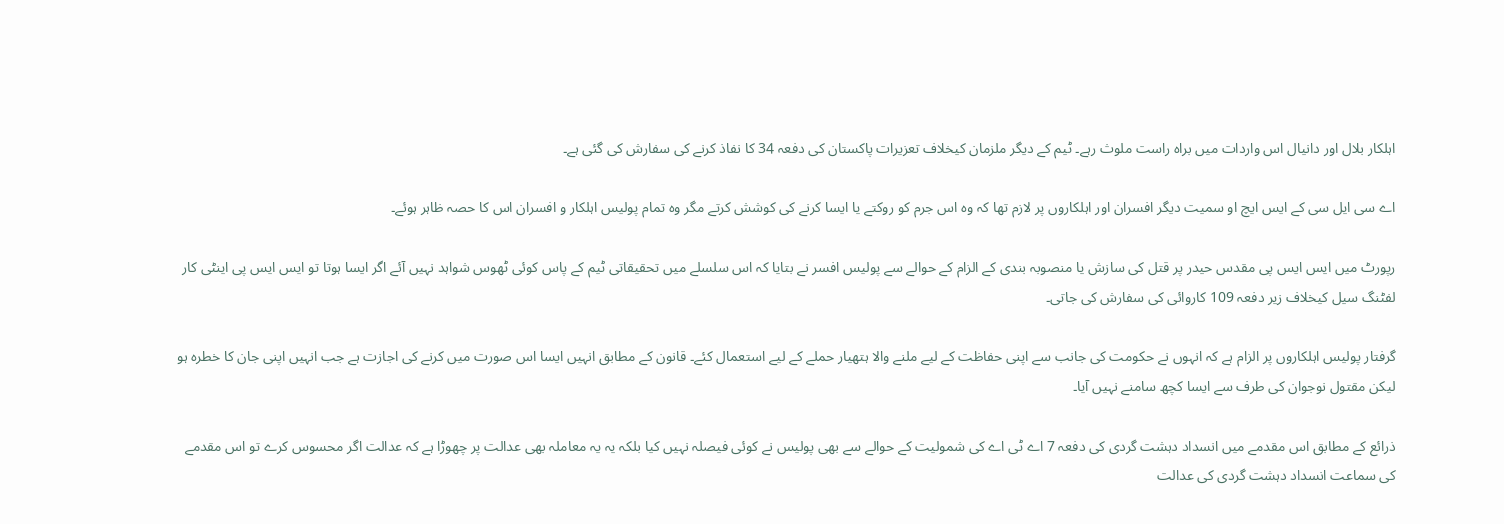اہلکار بلال اور دانیال اس واردات میں براہ راست ملوث رہے۔ ٹیم کے دیگر ملزمان کیخلاف تعزیرات پاکستان کی دفعہ 34 کا نفاذ کرنے کی سفارش کی گئی ہے۔

اے سی ایل سی کے ایس ایچ او سمیت دیگر افسران اور اہلکاروں پر لازم تھا کہ وہ اس جرم کو روکتے یا ایسا کرنے کی کوشش کرتے مگر وہ تمام پولیس اہلکار و افسران اس کا حصہ ظاہر ہوئے۔

رپورٹ میں ایس ایس پی مقدس حیدر پر قتل کی سازش یا منصوبہ بندی کے الزام کے حوالے سے پولیس افسر نے بتایا کہ اس سلسلے میں تحقیقاتی ٹیم کے پاس کوئی ٹھوس شواہد نہیں آئے اگر ایسا ہوتا تو ایس ایس پی اینٹی کار لفٹنگ سیل کیخلاف زیر دفعہ 109 کاروائی کی سفارش کی جاتی۔

گرفتار پولیس اہلکاروں پر الزام ہے کہ انہوں نے حکومت کی جانب سے اپنی حفاظت کے لیے ملنے والا ہتھیار حملے کے لیے استعمال کئے۔ قانون کے مطابق انہیں ایسا اس صورت میں کرنے کی اجازت ہے جب انہیں اپنی جان کا خطرہ ہو لیکن مقتول نوجوان کی طرف سے ایسا کچھ سامنے نہیں آیا۔

ذرائع کے مطابق اس مقدمے میں انسداد دہشت گردی کی دفعہ 7 اے ٹی اے کی شمولیت کے حوالے سے بھی پولیس نے کوئی فیصلہ نہیں کیا بلکہ یہ یہ معاملہ بھی عدالت پر چھوڑا ہے کہ عدالت اگر محسوس کرے تو اس مقدمے کی سماعت انسداد دہشت گردی کی عدالت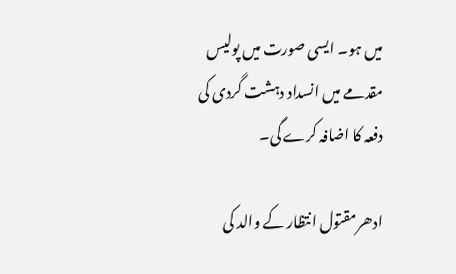میں ہو۔ ایسی صورت میں پولیس مقدمے میں انسداد دہشت گردی کی دفعہ کا اضافہ کرے گی۔

ادھرمقتول انتظار کے والد کی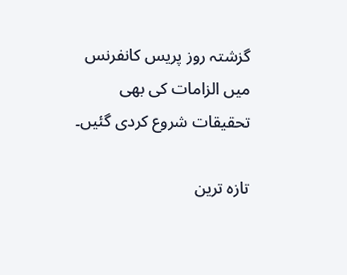گزشتہ روز پریس کانفرنس میں الزامات کی بھی تحقیقات شروع کردی گئیں۔

تازہ ترین